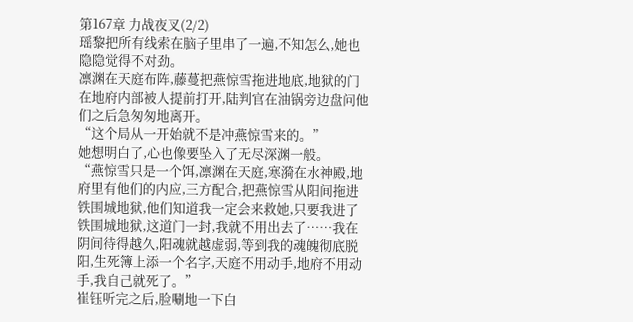第167章 力战夜叉(2/2)
瑶黎把所有线索在脑子里串了一遍,不知怎么,她也隐隐觉得不对劲。
凛渊在天庭布阵,藤蔓把燕惊雪拖进地底,地狱的门在地府内部被人提前打开,陆判官在油锅旁边盘问他们之后急匆匆地离开。
“这个局从一开始就不是冲燕惊雪来的。”
她想明白了,心也像要坠入了无尽深渊一般。
“燕惊雪只是一个饵,凛渊在天庭,寒漪在水神殿,地府里有他们的内应,三方配合,把燕惊雪从阳间拖进铁围城地狱,他们知道我一定会来救她,只要我进了铁围城地狱,这道门一封,我就不用出去了……我在阴间待得越久,阳魂就越虚弱,等到我的魂魄彻底脱阳,生死簿上添一个名字,天庭不用动手,地府不用动手,我自己就死了。”
崔钰听完之后,脸唰地一下白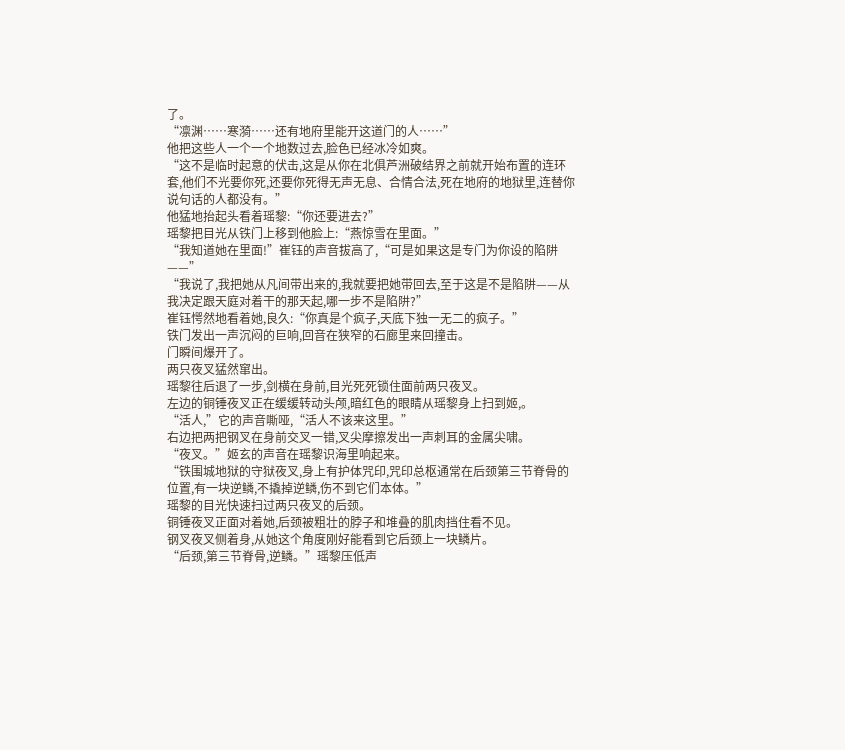了。
“凛渊……寒漪……还有地府里能开这道门的人……”
他把这些人一个一个地数过去,脸色已经冰冷如爽。
“这不是临时起意的伏击,这是从你在北俱芦洲破结界之前就开始布置的连环套,他们不光要你死,还要你死得无声无息、合情合法,死在地府的地狱里,连替你说句话的人都没有。”
他猛地抬起头看着瑶黎:“你还要进去?”
瑶黎把目光从铁门上移到他脸上:“燕惊雪在里面。”
“我知道她在里面!”崔钰的声音拔高了,“可是如果这是专门为你设的陷阱——”
“我说了,我把她从凡间带出来的,我就要把她带回去,至于这是不是陷阱——从我决定跟天庭对着干的那天起,哪一步不是陷阱?”
崔钰愕然地看着她,良久:“你真是个疯子,天底下独一无二的疯子。”
铁门发出一声沉闷的巨响,回音在狭窄的石廊里来回撞击。
门瞬间爆开了。
两只夜叉猛然窜出。
瑶黎往后退了一步,剑横在身前,目光死死锁住面前两只夜叉。
左边的铜锤夜叉正在缓缓转动头颅,暗红色的眼睛从瑶黎身上扫到姬,。
“活人,”它的声音嘶哑,“活人不该来这里。”
右边把两把钢叉在身前交叉一错,叉尖摩擦发出一声刺耳的金属尖啸。
“夜叉。”姬玄的声音在瑶黎识海里响起来。
“铁围城地狱的守狱夜叉,身上有护体咒印,咒印总枢通常在后颈第三节脊骨的位置,有一块逆鳞,不撬掉逆鳞,伤不到它们本体。”
瑶黎的目光快速扫过两只夜叉的后颈。
铜锤夜叉正面对着她,后颈被粗壮的脖子和堆叠的肌肉挡住看不见。
钢叉夜叉侧着身,从她这个角度刚好能看到它后颈上一块鳞片。
“后颈,第三节脊骨,逆鳞。”瑶黎压低声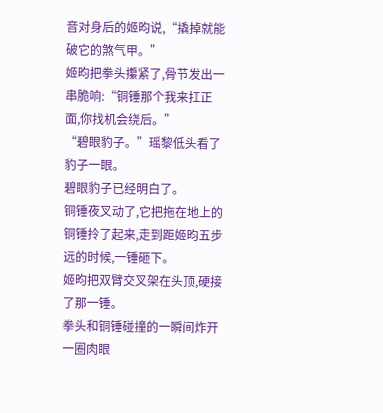音对身后的姬昀说,“撬掉就能破它的煞气甲。”
姬昀把拳头攥紧了,骨节发出一串脆响:“铜锤那个我来扛正面,你找机会绕后。”
“碧眼豹子。”瑶黎低头看了豹子一眼。
碧眼豹子已经明白了。
铜锤夜叉动了,它把拖在地上的铜锤拎了起来,走到距姬昀五步远的时候,一锤砸下。
姬昀把双臂交叉架在头顶,硬接了那一锤。
拳头和铜锤碰撞的一瞬间炸开一圈肉眼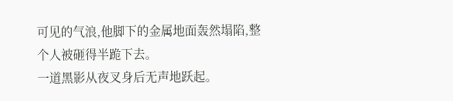可见的气浪,他脚下的金属地面轰然塌陷,整个人被砸得半跪下去。
一道黑影从夜叉身后无声地跃起。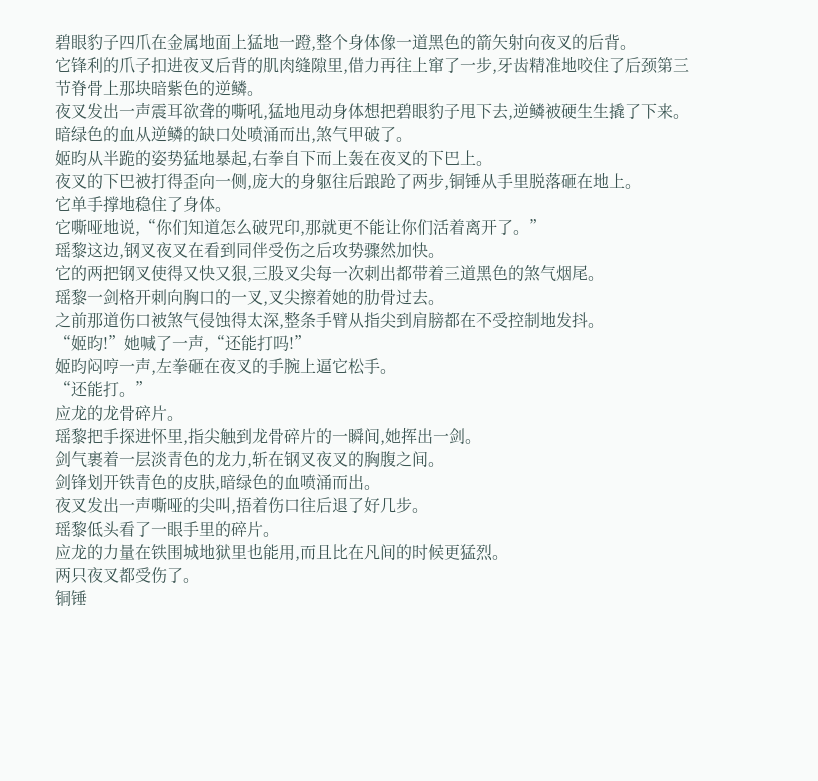碧眼豹子四爪在金属地面上猛地一蹬,整个身体像一道黑色的箭矢射向夜叉的后背。
它锋利的爪子扣进夜叉后背的肌肉缝隙里,借力再往上窜了一步,牙齿精准地咬住了后颈第三节脊骨上那块暗紫色的逆鳞。
夜叉发出一声震耳欲聋的嘶吼,猛地甩动身体想把碧眼豹子甩下去,逆鳞被硬生生撬了下来。
暗绿色的血从逆鳞的缺口处喷涌而出,煞气甲破了。
姬昀从半跪的姿势猛地暴起,右拳自下而上轰在夜叉的下巴上。
夜叉的下巴被打得歪向一侧,庞大的身躯往后踉跄了两步,铜锤从手里脱落砸在地上。
它单手撑地稳住了身体。
它嘶哑地说,“你们知道怎么破咒印,那就更不能让你们活着离开了。”
瑶黎这边,钢叉夜叉在看到同伴受伤之后攻势骤然加快。
它的两把钢叉使得又快又狠,三股叉尖每一次刺出都带着三道黑色的煞气烟尾。
瑶黎一剑格开刺向胸口的一叉,叉尖擦着她的肋骨过去。
之前那道伤口被煞气侵蚀得太深,整条手臂从指尖到肩膀都在不受控制地发抖。
“姬昀!”她喊了一声,“还能打吗!”
姬昀闷哼一声,左拳砸在夜叉的手腕上逼它松手。
“还能打。”
应龙的龙骨碎片。
瑶黎把手探进怀里,指尖触到龙骨碎片的一瞬间,她挥出一剑。
剑气裹着一层淡青色的龙力,斩在钢叉夜叉的胸腹之间。
剑锋划开铁青色的皮肤,暗绿色的血喷涌而出。
夜叉发出一声嘶哑的尖叫,捂着伤口往后退了好几步。
瑶黎低头看了一眼手里的碎片。
应龙的力量在铁围城地狱里也能用,而且比在凡间的时候更猛烈。
两只夜叉都受伤了。
铜锤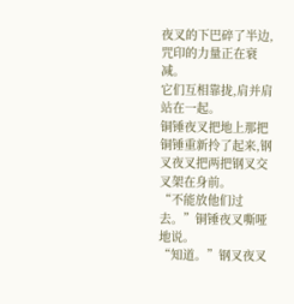夜叉的下巴碎了半边,咒印的力量正在衰减。
它们互相靠拢,肩并肩站在一起。
铜锤夜叉把地上那把铜锤重新拎了起来,钢叉夜叉把两把钢叉交叉架在身前。
“不能放他们过去。”铜锤夜叉嘶哑地说。
“知道。”钢叉夜叉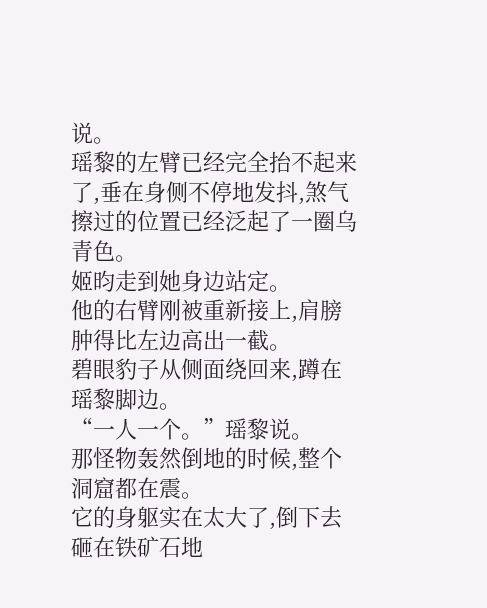说。
瑶黎的左臂已经完全抬不起来了,垂在身侧不停地发抖,煞气擦过的位置已经泛起了一圈乌青色。
姬昀走到她身边站定。
他的右臂刚被重新接上,肩膀肿得比左边高出一截。
碧眼豹子从侧面绕回来,蹲在瑶黎脚边。
“一人一个。”瑶黎说。
那怪物轰然倒地的时候,整个洞窟都在震。
它的身躯实在太大了,倒下去砸在铁矿石地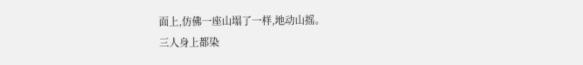面上,仿佛一座山塌了一样,地动山摇。
三人身上都染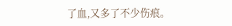了血,又多了不少伤痕。